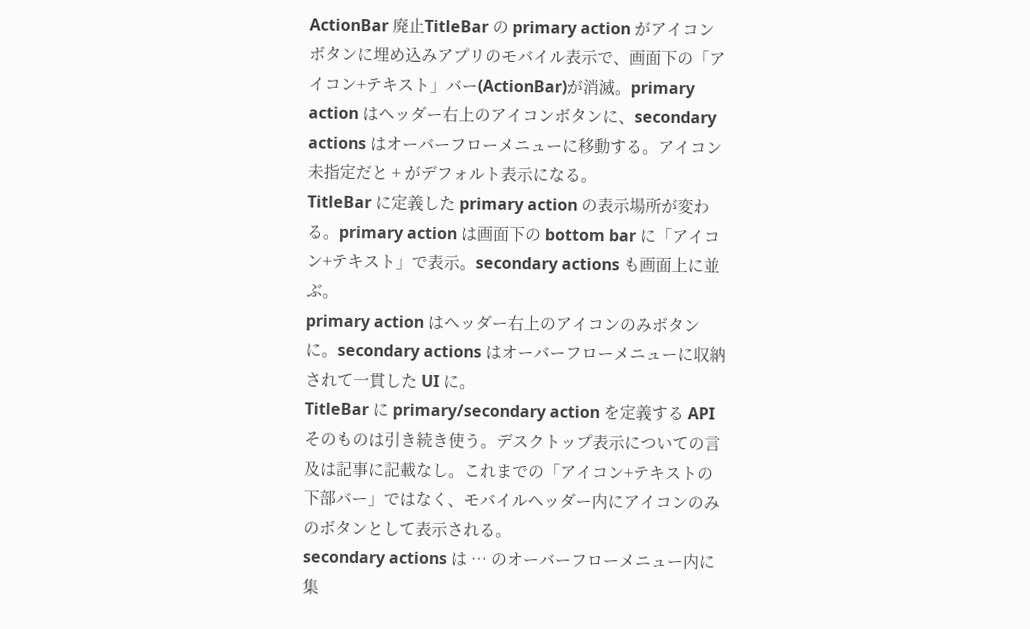ActionBar 廃止TitleBar の primary action がアイコンボタンに埋め込みアプリのモバイル表示で、画面下の「アイコン+テキスト」バー(ActionBar)が消滅。primary action はヘッダー右上のアイコンボタンに、secondary actions はオーバーフローメニューに移動する。アイコン未指定だと + がデフォルト表示になる。
TitleBar に定義した primary action の表示場所が変わる。primary action は画面下の bottom bar に「アイコン+テキスト」で表示。secondary actions も画面上に並ぶ。
primary action はヘッダー右上のアイコンのみボタンに。secondary actions はオーバーフローメニューに収納されて一貫した UI に。
TitleBar に primary/secondary action を定義する API そのものは引き続き使う。デスクトップ表示についての言及は記事に記載なし。これまでの「アイコン+テキストの下部バー」ではなく、モバイルヘッダー内にアイコンのみのボタンとして表示される。
secondary actions は ⋯ のオーバーフローメニュー内に集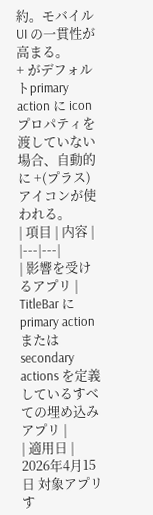約。モバイル UI の一貫性が高まる。
+ がデフォルトprimary action に icon プロパティを渡していない場合、自動的に +(プラス)アイコンが使われる。
| 項目 | 内容 |
|---|---|
| 影響を受けるアプリ | TitleBar に primary action または secondary actions を定義しているすべての埋め込みアプリ |
| 適用日 | 2026年4月15日 対象アプリす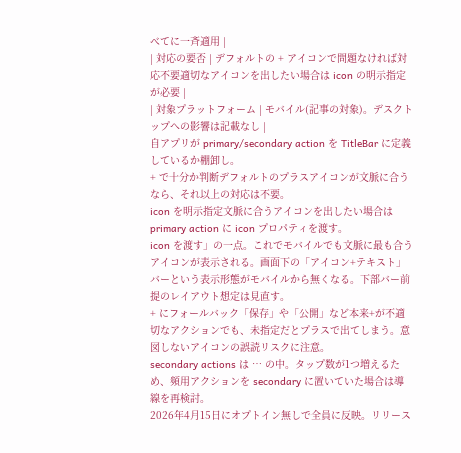べてに一斉適用 |
| 対応の要否 | デフォルトの + アイコンで問題なければ対応不要適切なアイコンを出したい場合は icon の明示指定が必要 |
| 対象プラットフォーム | モバイル(記事の対象)。デスクトップへの影響は記載なし |
自アプリが primary/secondary action を TitleBar に定義しているか棚卸し。
+ で十分か判断デフォルトのプラスアイコンが文脈に合うなら、それ以上の対応は不要。
icon を明示指定文脈に合うアイコンを出したい場合は primary action に icon プロパティを渡す。
icon を渡す」の一点。これでモバイルでも文脈に最も合うアイコンが表示される。画面下の「アイコン+テキスト」バーという表示形態がモバイルから無くなる。下部バー前提のレイアウト想定は見直す。
+ にフォールバック「保存」や「公開」など本来+が不適切なアクションでも、未指定だとプラスで出てしまう。意図しないアイコンの誤読リスクに注意。
secondary actions は ⋯ の中。タップ数が1つ増えるため、頻用アクションを secondary に置いていた場合は導線を再検討。
2026年4月15日にオプトイン無しで全員に反映。リリース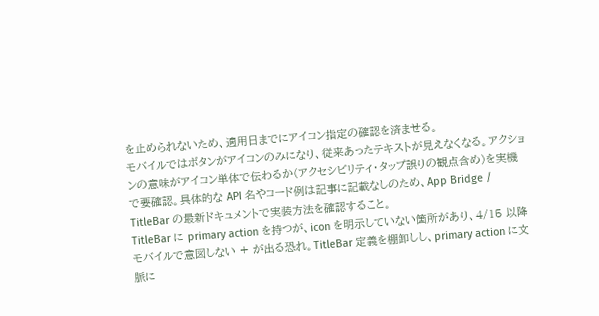を止められないため、適用日までにアイコン指定の確認を済ませる。
モバイルではボタンがアイコンのみになり、従来あったテキストが見えなくなる。アクションの意味がアイコン単体で伝わるか(アクセシビリティ・タップ誤りの観点含め)を実機で要確認。具体的な API 名やコード例は記事に記載なしのため、App Bridge / TitleBar の最新ドキュメントで実装方法を確認すること。
TitleBar に primary action を持つが、icon を明示していない箇所があり、4/15 以降モバイルで意図しない + が出る恐れ。TitleBar 定義を棚卸しし、primary action に文脈に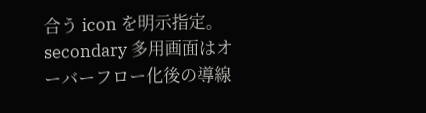合う icon を明示指定。secondary 多用画面はオーバーフロー化後の導線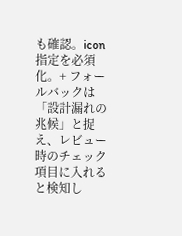も確認。icon 指定を必須化。+ フォールバックは「設計漏れの兆候」と捉え、レビュー時のチェック項目に入れると検知し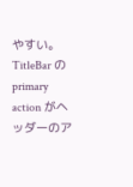やすい。TitleBar の primary action がヘッダーのア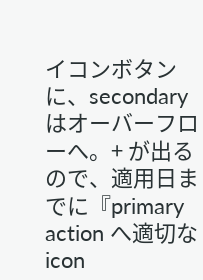イコンボタンに、secondary はオーバーフローへ。+ が出るので、適用日までに『primary action へ適切な icon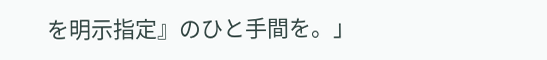を明示指定』のひと手間を。」